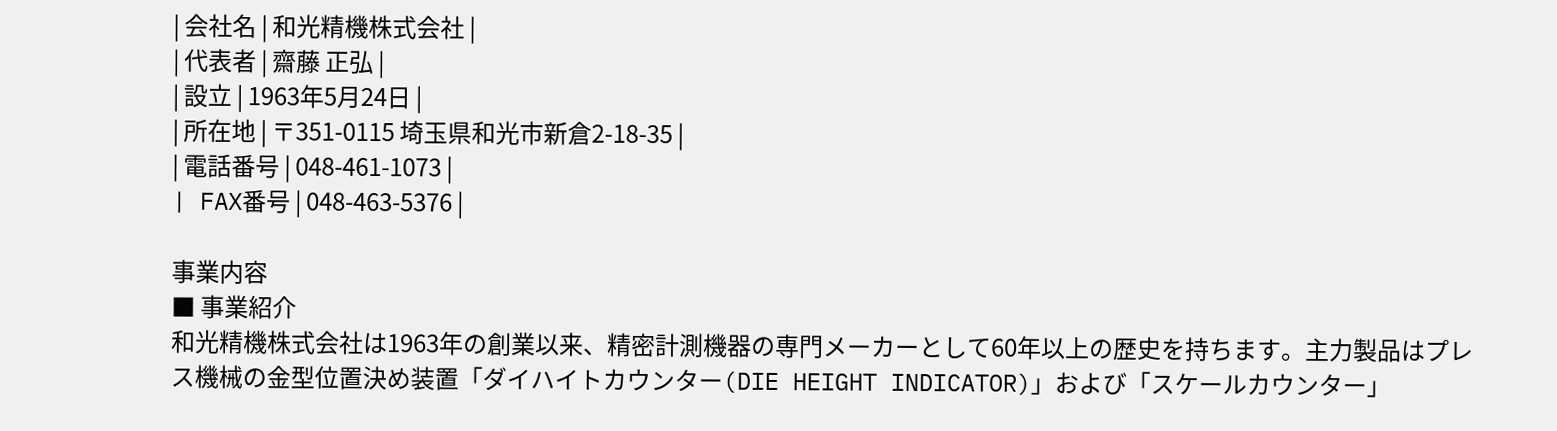| 会社名 | 和光精機株式会社 |
| 代表者 | 齋藤 正弘 |
| 設立 | 1963年5月24日 |
| 所在地 | 〒351-0115 埼玉県和光市新倉2-18-35 |
| 電話番号 | 048-461-1073 |
| FAX番号 | 048-463-5376 |

事業内容
■ 事業紹介
和光精機株式会社は1963年の創業以来、精密計測機器の専門メーカーとして60年以上の歴史を持ちます。主力製品はプレス機械の金型位置決め装置「ダイハイトカウンター(DIE HEIGHT INDICATOR)」および「スケールカウンター」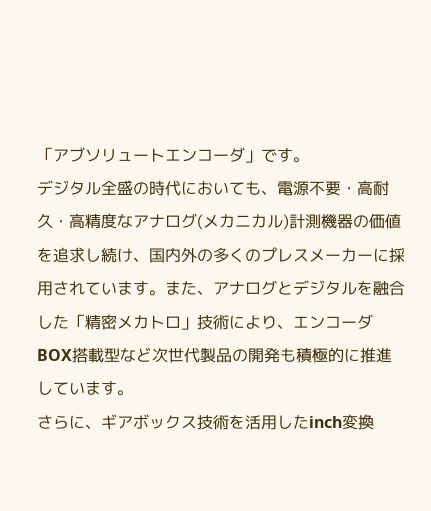「アブソリュートエンコーダ」です。
デジタル全盛の時代においても、電源不要・高耐久・高精度なアナログ(メカニカル)計測機器の価値を追求し続け、国内外の多くのプレスメーカーに採用されています。また、アナログとデジタルを融合した「精密メカトロ」技術により、エンコーダBOX搭載型など次世代製品の開発も積極的に推進しています。
さらに、ギアボックス技術を活用したinch変換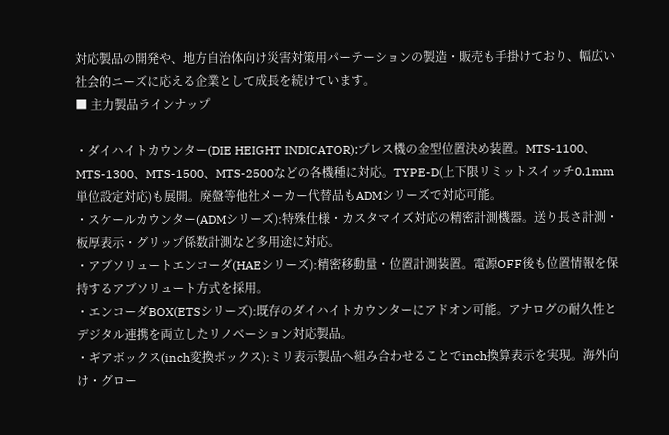対応製品の開発や、地方自治体向け災害対策用パーテーションの製造・販売も手掛けており、幅広い社会的ニーズに応える企業として成長を続けています。
■ 主力製品ラインナップ

・ダイハイトカウンター(DIE HEIGHT INDICATOR):プレス機の金型位置決め装置。MTS-1100、MTS-1300、MTS-1500、MTS-2500などの各機種に対応。TYPE-D(上下限リミットスイッチ0.1mm単位設定対応)も展開。廃盤等他社メーカー代替品もADMシリーズで対応可能。
・スケールカウンター(ADMシリーズ):特殊仕様・カスタマイズ対応の精密計測機器。送り長さ計測・板厚表示・グリップ係数計測など多用途に対応。
・アブソリュートエンコーダ(HAEシリーズ):精密移動量・位置計測装置。電源OFF後も位置情報を保持するアブソリュート方式を採用。
・エンコーダBOX(ETSシリーズ):既存のダイハイトカウンターにアドオン可能。アナログの耐久性とデジタル連携を両立したリノベーション対応製品。
・ギアボックス(inch変換ボックス):ミリ表示製品へ組み合わせることでinch換算表示を実現。海外向け・グロー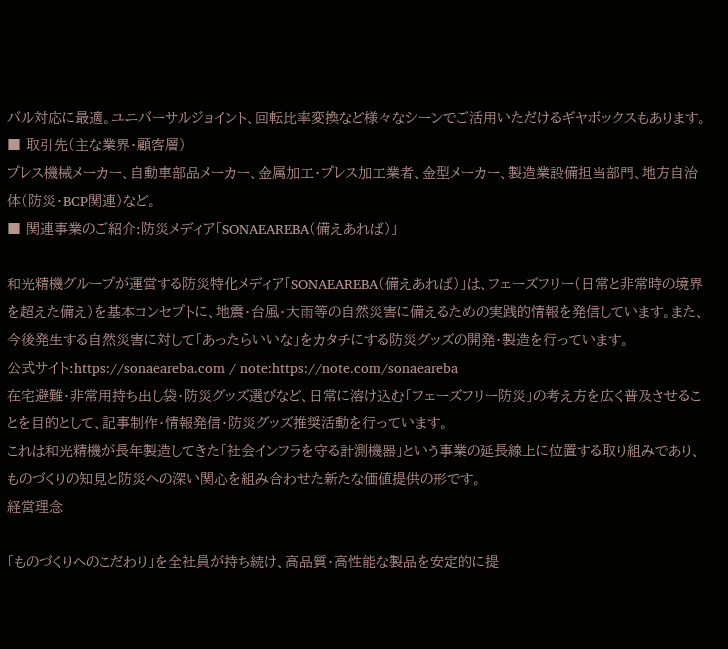バル対応に最適。ユニバーサルジョイント、回転比率変換など様々なシーンでご活用いただけるギヤボックスもあります。
■ 取引先(主な業界・顧客層)
プレス機械メーカー、自動車部品メーカー、金属加工・プレス加工業者、金型メーカー、製造業設備担当部門、地方自治体(防災・BCP関連)など。
■ 関連事業のご紹介:防災メディア「SONAEAREBA(備えあれば)」

和光精機グループが運営する防災特化メディア「SONAEAREBA(備えあれば)」は、フェーズフリー(日常と非常時の境界を超えた備え)を基本コンセプトに、地震・台風・大雨等の自然災害に備えるための実践的情報を発信しています。また、今後発生する自然災害に対して「あったらいいな」をカタチにする防災グッズの開発・製造を行っています。
公式サイト:https://sonaeareba.com / note:https://note.com/sonaeareba
在宅避難・非常用持ち出し袋・防災グッズ選びなど、日常に溶け込む「フェーズフリー防災」の考え方を広く普及させることを目的として、記事制作・情報発信・防災グッズ推奨活動を行っています。
これは和光精機が長年製造してきた「社会インフラを守る計測機器」という事業の延長線上に位置する取り組みであり、ものづくりの知見と防災への深い関心を組み合わせた新たな価値提供の形です。
経営理念

「ものづくりへのこだわり」を全社員が持ち続け、高品質・高性能な製品を安定的に提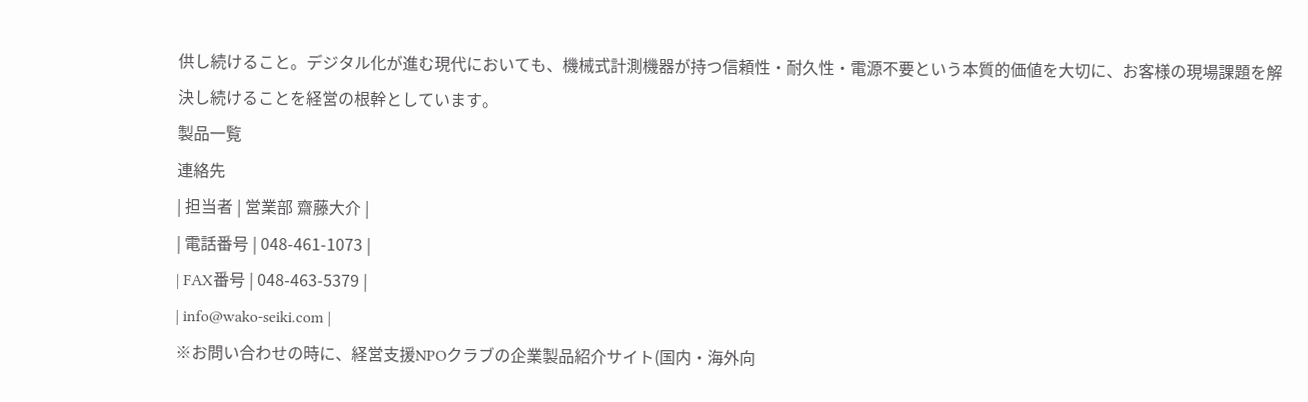供し続けること。デジタル化が進む現代においても、機械式計測機器が持つ信頼性・耐久性・電源不要という本質的価値を大切に、お客様の現場課題を解決し続けることを経営の根幹としています。
製品一覧
連絡先
| 担当者 | 営業部 齋藤大介 |
| 電話番号 | 048-461-1073 |
| FAX番号 | 048-463-5379 |
| info@wako-seiki.com |
※お問い合わせの時に、経営支援NPOクラブの企業製品紹介サイト(国内・海外向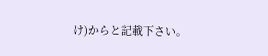け)からと記載下さい。